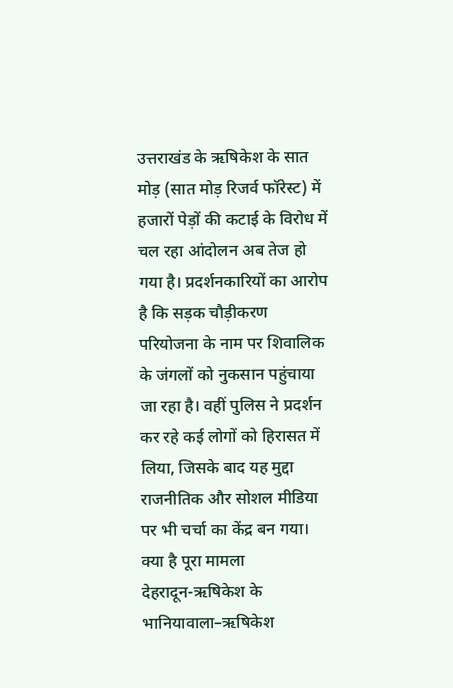उत्तराखंड के ऋषिकेश के सात मोड़ (सात मोड़ रिजर्व फॉरेस्ट) में हजारों पेड़ों की कटाई के विरोध में चल रहा आंदोलन अब तेज हो गया है। प्रदर्शनकारियों का आरोप है कि सड़क चौड़ीकरण परियोजना के नाम पर शिवालिक के जंगलों को नुकसान पहुंचाया जा रहा है। वहीं पुलिस ने प्रदर्शन कर रहे कई लोगों को हिरासत में लिया, जिसके बाद यह मुद्दा राजनीतिक और सोशल मीडिया पर भी चर्चा का केंद्र बन गया।
क्या है पूरा मामला
देहरादून-ऋषिकेश के भानियावाला–ऋषिकेश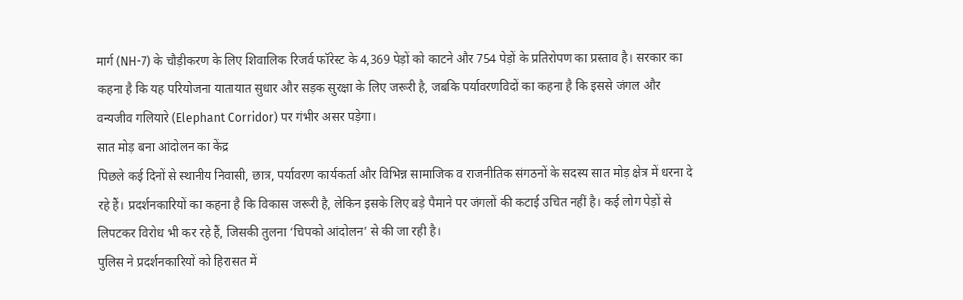मार्ग (NH-7) के चौड़ीकरण के लिए शिवालिक रिजर्व फॉरेस्ट के 4,369 पेड़ों को काटने और 754 पेड़ों के प्रतिरोपण का प्रस्ताव है। सरकार का कहना है कि यह परियोजना यातायात सुधार और सड़क सुरक्षा के लिए जरूरी है, जबकि पर्यावरणविदों का कहना है कि इससे जंगल और वन्यजीव गलियारे (Elephant Corridor) पर गंभीर असर पड़ेगा।
सात मोड़ बना आंदोलन का केंद्र
पिछले कई दिनों से स्थानीय निवासी, छात्र, पर्यावरण कार्यकर्ता और विभिन्न सामाजिक व राजनीतिक संगठनों के सदस्य सात मोड़ क्षेत्र में धरना दे रहे हैं। प्रदर्शनकारियों का कहना है कि विकास जरूरी है, लेकिन इसके लिए बड़े पैमाने पर जंगलों की कटाई उचित नहीं है। कई लोग पेड़ों से लिपटकर विरोध भी कर रहे हैं, जिसकी तुलना ‘चिपको आंदोलन’ से की जा रही है।
पुलिस ने प्रदर्शनकारियों को हिरासत में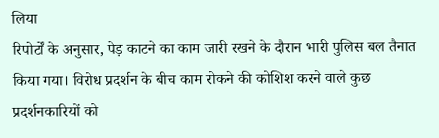लिया
रिपोर्टों के अनुसार, पेड़ काटने का काम जारी रखने के दौरान भारी पुलिस बल तैनात किया गया। विरोध प्रदर्शन के बीच काम रोकने की कोशिश करने वाले कुछ प्रदर्शनकारियों को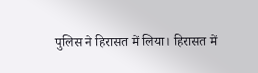पुलिस ने हिरासत में लिया। हिरासत में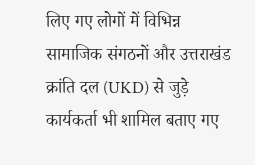लिए गए लोगों में विभिन्न सामाजिक संगठनों और उत्तराखंड क्रांति दल (UKD) से जुड़े कार्यकर्ता भी शामिल बताए गए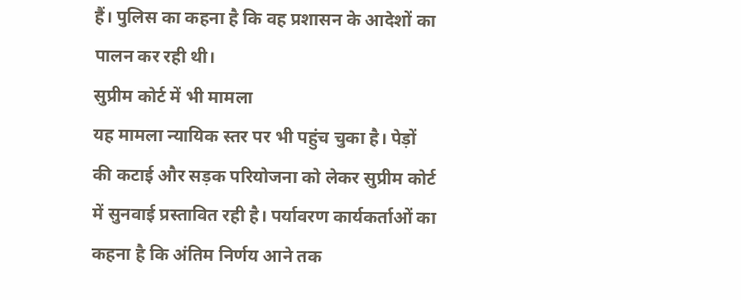हैं। पुलिस का कहना है कि वह प्रशासन के आदेशों का पालन कर रही थी।
सुप्रीम कोर्ट में भी मामला
यह मामला न्यायिक स्तर पर भी पहुंच चुका है। पेड़ों की कटाई और सड़क परियोजना को लेकर सुप्रीम कोर्ट में सुनवाई प्रस्तावित रही है। पर्यावरण कार्यकर्ताओं का कहना है कि अंतिम निर्णय आने तक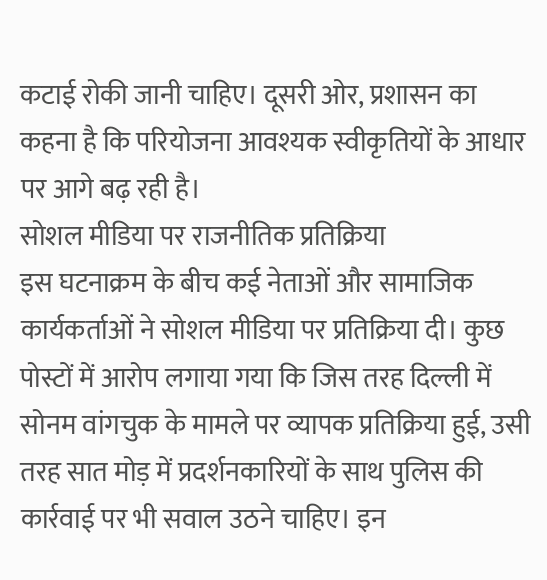कटाई रोकी जानी चाहिए। दूसरी ओर, प्रशासन का कहना है कि परियोजना आवश्यक स्वीकृतियों के आधार पर आगे बढ़ रही है।
सोशल मीडिया पर राजनीतिक प्रतिक्रिया
इस घटनाक्रम के बीच कई नेताओं और सामाजिक कार्यकर्ताओं ने सोशल मीडिया पर प्रतिक्रिया दी। कुछ पोस्टों में आरोप लगाया गया कि जिस तरह दिल्ली में सोनम वांगचुक के मामले पर व्यापक प्रतिक्रिया हुई, उसी तरह सात मोड़ में प्रदर्शनकारियों के साथ पुलिस की कार्रवाई पर भी सवाल उठने चाहिए। इन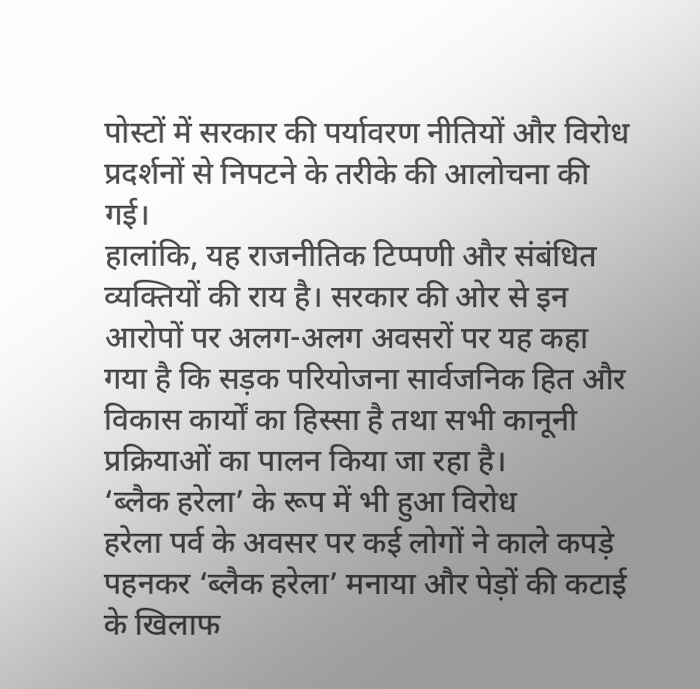पोस्टों में सरकार की पर्यावरण नीतियों और विरोध प्रदर्शनों से निपटने के तरीके की आलोचना की गई।
हालांकि, यह राजनीतिक टिप्पणी और संबंधित व्यक्तियों की राय है। सरकार की ओर से इन आरोपों पर अलग-अलग अवसरों पर यह कहा गया है कि सड़क परियोजना सार्वजनिक हित और विकास कार्यों का हिस्सा है तथा सभी कानूनी प्रक्रियाओं का पालन किया जा रहा है।
‘ब्लैक हरेला’ के रूप में भी हुआ विरोध
हरेला पर्व के अवसर पर कई लोगों ने काले कपड़े पहनकर ‘ब्लैक हरेला’ मनाया और पेड़ों की कटाई के खिलाफ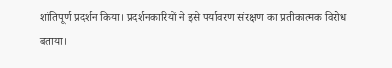शांतिपूर्ण प्रदर्शन किया। प्रदर्शनकारियों ने इसे पर्यावरण संरक्षण का प्रतीकात्मक विरोध बताया।